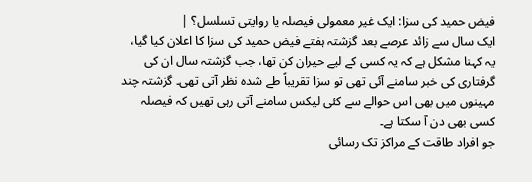فیض حمید کی سزا: ایک غیر معمولی فیصلہ یا روایتی تسلسل؟ |
ایک سال سے زائد عرصے بعد گزشتہ ہفتے فیض حمید کی سزا کا اعلان کیا گیا، یہ کہنا مشکل ہے کہ یہ کسی کے لیے حیران کن تھا، جب گزشتہ سال ان کی گرفتاری کی خبر سامنے آئی تھی تو سزا تقریباً طے شدہ نظر آتی تھی۔ گزشتہ چند مہینوں میں بھی اس حوالے سے کئی لیکس سامنے آتی رہی تھیں کہ فیصلہ کسی بھی دن آ سکتا ہے۔
جو افراد طاقت کے مراکز تک رسائی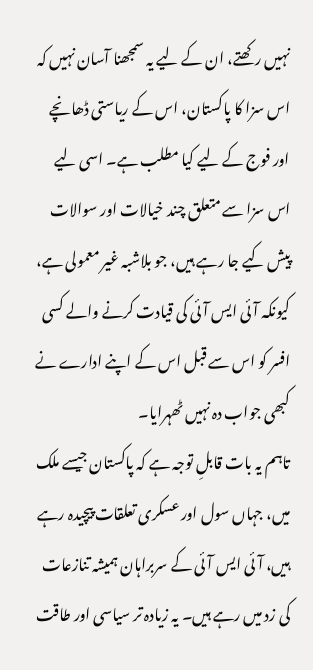نہیں رکھتے، ان کے لیے یہ سمجھنا آسان نہیں کہ اس سزا کا پاکستان، اس کے ریاستی ڈھانچے اور فوج کے لیے کیا مطلب ہے۔ اسی لیے اس سزا سے متعلق چند خیالات اور سوالات پیش کیے جا رہے ہیں، جو بلاشبہ غیر معمولی ہے، کیونکہ آئی ایس آئی کی قیادت کرنے والے کسی افسر کو اس سے قبل اس کے اپنے ادارے نے کبھی جواب دہ نہیں ٹھہرایا۔
تاہم یہ بات قابلِ توجہ ہے کہ پاکستان جیسے ملک میں، جہاں سول اور عسکری تعلقات پیچیدہ رہے ہیں، آئی ایس آئی کے سربراہان ہمیشہ تنازعات کی زد میں رہے ہیں۔ یہ زیادہ تر سیاسی اور طاقت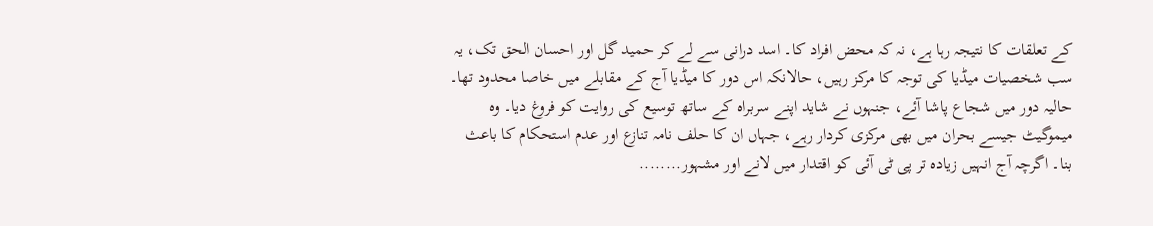کے تعلقات کا نتیجہ رہا ہے، نہ کہ محض افراد کا۔ اسد درانی سے لے کر حمید گل اور احسان الحق تک، یہ سب شخصیات میڈیا کی توجہ کا مرکز رہیں، حالانکہ اس دور کا میڈیا آج کے مقابلے میں خاصا محدود تھا۔
حالیہ دور میں شجاع پاشا آئے، جنہوں نے شاید اپنے سربراہ کے ساتھ توسیع کی روایت کو فروغ دیا۔ وہ میموگیٹ جیسے بحران میں بھی مرکزی کردار رہے، جہاں ان کا حلف نامہ تنازع اور عدم استحکام کا باعث بنا۔ اگرچہ آج انہیں زیادہ تر پی ٹی آئی کو اقتدار میں لانے اور مشہور........